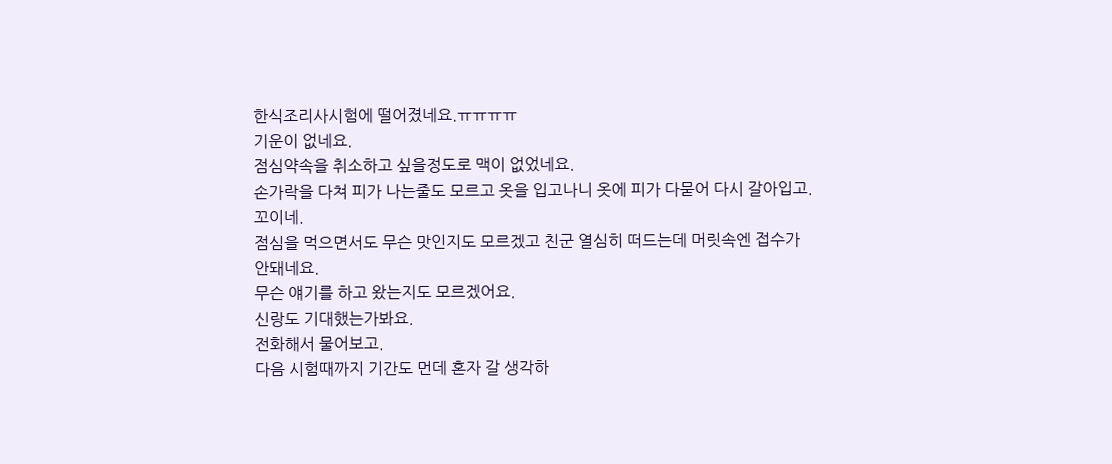한식조리사시험에 떨어졌네요.ㅠㅠㅠㅠ
기운이 없네요.
점심약속을 취소하고 싶을정도로 맥이 없었네요.
손가락을 다쳐 피가 나는줄도 모르고 옷을 입고나니 옷에 피가 다묻어 다시 갈아입고.
꼬이네.
점심을 먹으면서도 무슨 맛인지도 모르겠고 친군 열심히 떠드는데 머릿속엔 접수가
안돼네요.
무슨 얘기를 하고 왔는지도 모르겠어요.
신랑도 기대했는가봐요.
전화해서 물어보고.
다음 시험때까지 기간도 먼데 혼자 갈 생각하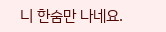니 한숨만 나네요.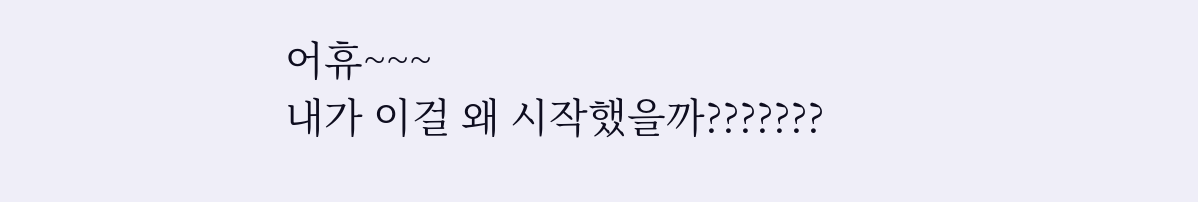어휴~~~
내가 이걸 왜 시작했을까???????